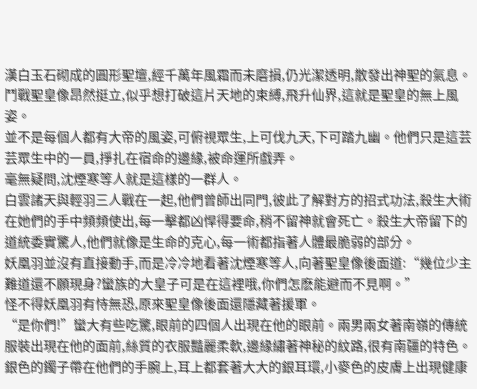漢白玉石砌成的圓形聖壇,經千萬年風霜而未磨損,仍光潔透明,散發出神聖的氣息。鬥戰聖皇像昂然挺立,似乎想打破這片天地的束縛,飛升仙界,這就是聖皇的無上風姿。
並不是每個人都有大帝的風姿,可俯視眾生,上可伐九天,下可踏九幽。他們只是這芸芸眾生中的一員,掙扎在宿命的邊緣,被命運所戲弄。
毫無疑問,沈煙寒等人就是這樣的一群人。
白雲諸天與輕羽三人戰在一起,他們曾師出同門,彼此了解對方的招式功法,殺生大術在她們的手中頻頻使出,每一擊都凶悍得要命,稍不留神就會死亡。殺生大帝留下的道統委實驚人,他們就像是生命的克心,每一術都指著人體最脆弱的部分。
妖凰羽並沒有直接動手,而是冷冷地看著沈煙寒等人,向著聖皇像後面道:“幾位少主難道還不願現身?蠻族的大皇子可是在這裡哦,你們怎麽能避而不見啊。”
怪不得妖凰羽有恃無恐,原來聖皇像後面還隱藏著援軍。
“是你們!”蠻大有些吃驚,眼前的四個人出現在他的眼前。兩男兩女著南嶺的傳統服裝出現在他的面前,絲質的衣服豔麗柔軟,邊緣繡著神秘的紋路,很有南疆的特色。銀色的鐲子帶在他們的手腕上,耳上都套著大大的銀耳環,小麥色的皮膚上出現健康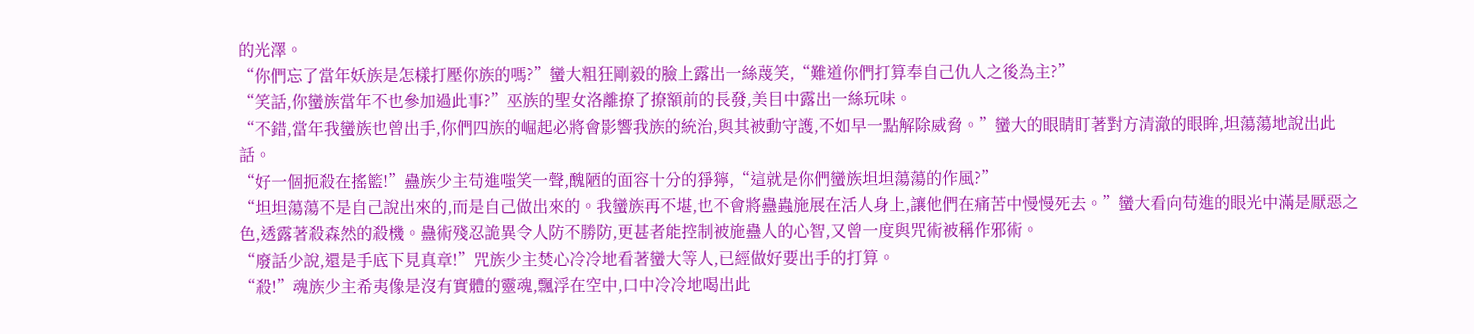的光澤。
“你們忘了當年妖族是怎樣打壓你族的嗎?”蠻大粗狂剛毅的臉上露出一絲蔑笑,“難道你們打算奉自己仇人之後為主?”
“笑話,你蠻族當年不也參加過此事?”巫族的聖女洛離撩了撩額前的長發,美目中露出一絲玩味。
“不錯,當年我蠻族也曾出手,你們四族的崛起必將會影響我族的統治,與其被動守護,不如早一點解除威脅。”蠻大的眼睛盯著對方清澈的眼眸,坦蕩蕩地說出此話。
“好一個扼殺在搖籃!”蠱族少主苟進嗤笑一聲,醜陋的面容十分的猙獰,“這就是你們蠻族坦坦蕩蕩的作風?”
“坦坦蕩蕩不是自己說出來的,而是自己做出來的。我蠻族再不堪,也不會將蠱蟲施展在活人身上,讓他們在痛苦中慢慢死去。”蠻大看向苟進的眼光中滿是厭惡之色,透露著殺森然的殺機。蠱術殘忍詭異令人防不勝防,更甚者能控制被施蠱人的心智,又曾一度與咒術被稱作邪術。
“廢話少說,還是手底下見真章!”咒族少主焚心冷冷地看著蠻大等人,已經做好要出手的打算。
“殺!”魂族少主希夷像是沒有實體的靈魂,飄浮在空中,口中冷冷地喝出此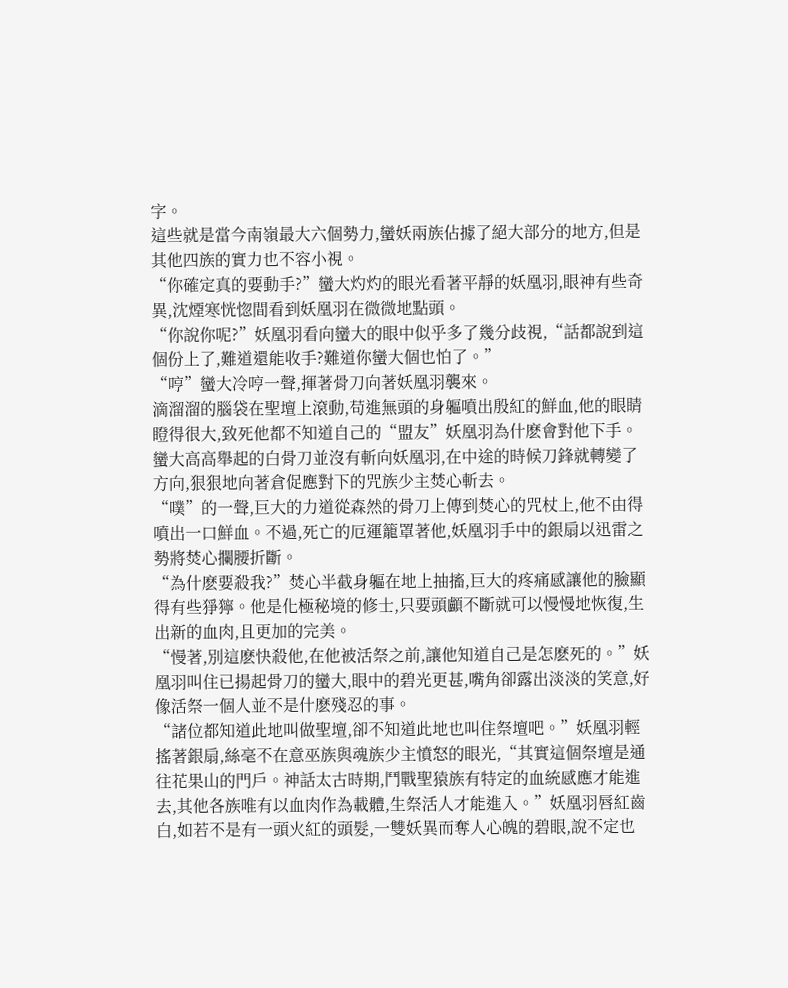字。
這些就是當今南嶺最大六個勢力,蠻妖兩族佔據了絕大部分的地方,但是其他四族的實力也不容小視。
“你確定真的要動手?”蠻大灼灼的眼光看著平靜的妖凰羽,眼神有些奇異,沈煙寒恍惚間看到妖凰羽在微微地點頭。
“你說你呢?”妖凰羽看向蠻大的眼中似乎多了幾分歧視,“話都說到這個份上了,難道還能收手?難道你蠻大個也怕了。”
“哼”蠻大冷哼一聲,揮著骨刀向著妖凰羽襲來。
滴溜溜的腦袋在聖壇上滾動,苟進無頭的身軀噴出殷紅的鮮血,他的眼睛瞪得很大,致死他都不知道自己的“盟友”妖凰羽為什麽會對他下手。
蠻大高高舉起的白骨刀並沒有斬向妖凰羽,在中途的時候刀鋒就轉變了方向,狠狠地向著倉促應對下的咒族少主焚心斬去。
“噗”的一聲,巨大的力道從森然的骨刀上傳到焚心的咒杖上,他不由得噴出一口鮮血。不過,死亡的厄運籠罩著他,妖凰羽手中的銀扇以迅雷之勢將焚心攔腰折斷。
“為什麽要殺我?”焚心半截身軀在地上抽搐,巨大的疼痛感讓他的臉顯得有些猙獰。他是化極秘境的修士,只要頭顱不斷就可以慢慢地恢復,生出新的血肉,且更加的完美。
“慢著,別這麽快殺他,在他被活祭之前,讓他知道自己是怎麽死的。”妖凰羽叫住已揚起骨刀的蠻大,眼中的碧光更甚,嘴角卻露出淡淡的笑意,好像活祭一個人並不是什麽殘忍的事。
“諸位都知道此地叫做聖壇,卻不知道此地也叫住祭壇吧。”妖凰羽輕搖著銀扇,絲毫不在意巫族與魂族少主憤怒的眼光,“其實這個祭壇是通往花果山的門戶。神話太古時期,鬥戰聖猿族有特定的血統感應才能進去,其他各族唯有以血肉作為載體,生祭活人才能進入。”妖凰羽唇紅齒白,如若不是有一頭火紅的頭髮,一雙妖異而奪人心魄的碧眼,說不定也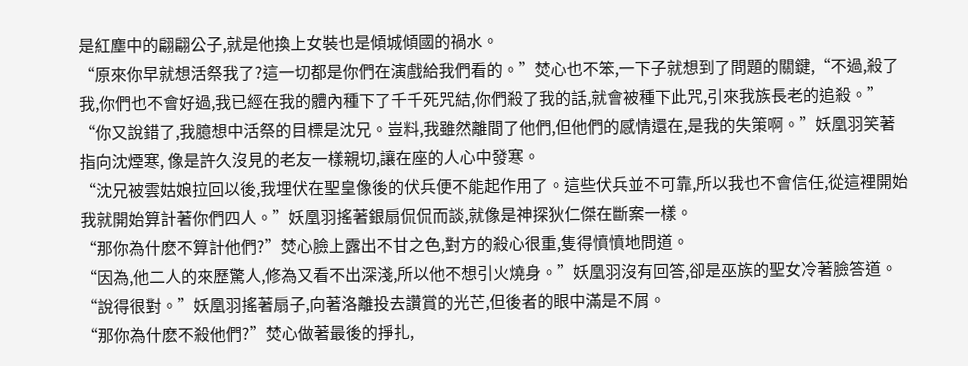是紅塵中的翩翩公子,就是他換上女裝也是傾城傾國的禍水。
“原來你早就想活祭我了?這一切都是你們在演戲給我們看的。”焚心也不笨,一下子就想到了問題的關鍵,“不過,殺了我,你們也不會好過,我已經在我的體內種下了千千死咒結,你們殺了我的話,就會被種下此咒,引來我族長老的追殺。”
“你又說錯了,我臆想中活祭的目標是沈兄。豈料,我雖然離間了他們,但他們的感情還在,是我的失策啊。”妖凰羽笑著指向沈煙寒, 像是許久沒見的老友一樣親切,讓在座的人心中發寒。
“沈兄被雲姑娘拉回以後,我埋伏在聖皇像後的伏兵便不能起作用了。這些伏兵並不可靠,所以我也不會信任,從這裡開始我就開始算計著你們四人。”妖凰羽搖著銀扇侃侃而談,就像是神探狄仁傑在斷案一樣。
“那你為什麽不算計他們?”焚心臉上露出不甘之色,對方的殺心很重,隻得憤憤地問道。
“因為,他二人的來歷驚人,修為又看不出深淺,所以他不想引火燒身。”妖凰羽沒有回答,卻是巫族的聖女冷著臉答道。
“說得很對。”妖凰羽搖著扇子,向著洛離投去讚賞的光芒,但後者的眼中滿是不屑。
“那你為什麽不殺他們?”焚心做著最後的掙扎,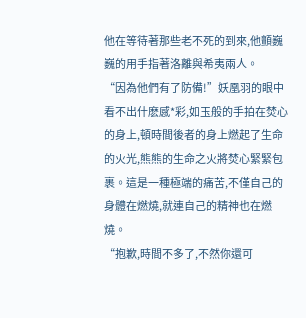他在等待著那些老不死的到來,他顫巍巍的用手指著洛離與希夷兩人。
“因為他們有了防備!”妖凰羽的眼中看不出什麽感*彩,如玉般的手拍在焚心的身上,頓時間後者的身上燃起了生命的火光,熊熊的生命之火將焚心緊緊包裹。這是一種極端的痛苦,不僅自己的身體在燃燒,就連自己的精神也在燃燒。
“抱歉,時間不多了,不然你還可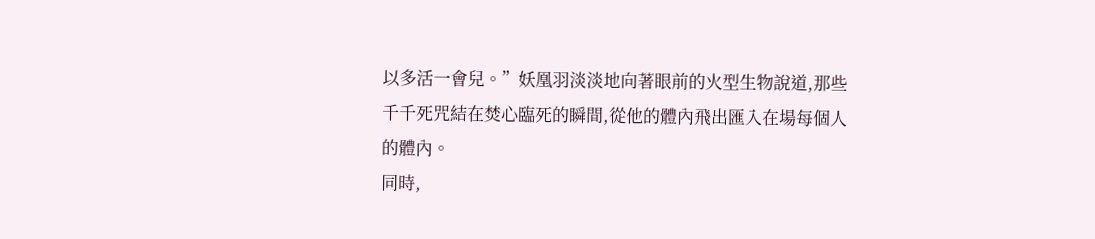以多活一會兒。”妖凰羽淡淡地向著眼前的火型生物說道,那些千千死咒結在焚心臨死的瞬間,從他的體內飛出匯入在場每個人的體內。
同時,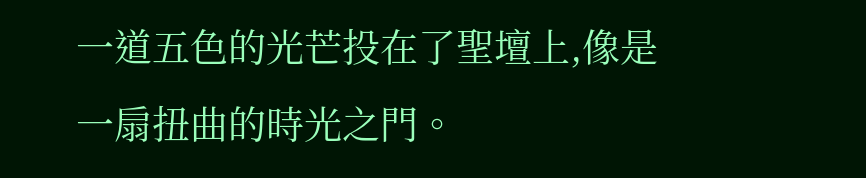一道五色的光芒投在了聖壇上,像是一扇扭曲的時光之門。